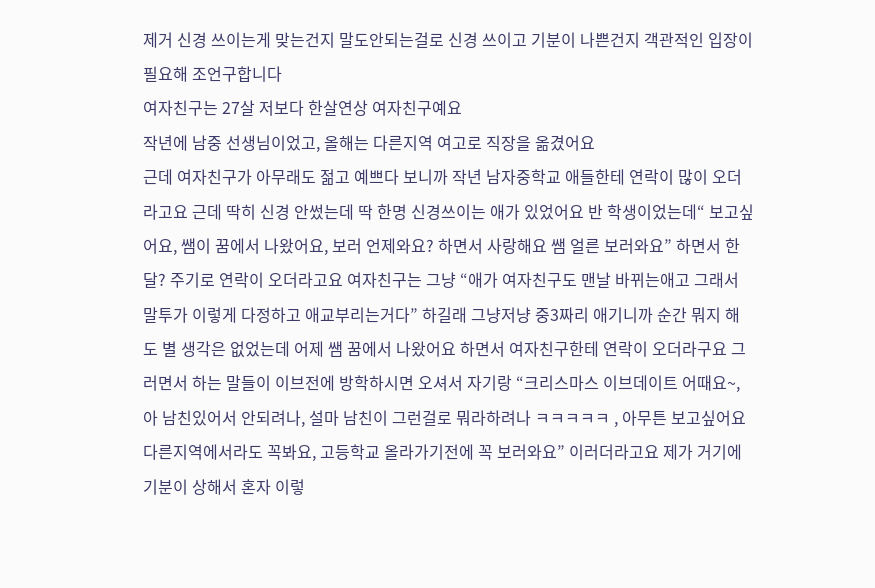제거 신경 쓰이는게 맞는건지 말도안되는걸로 신경 쓰이고 기분이 나쁜건지 객관적인 입장이 필요해 조언구합니다
여자친구는 27살 저보다 한살연상 여자친구예요
작년에 남중 선생님이었고, 올해는 다른지역 여고로 직장을 옮겼어요
근데 여자친구가 아무래도 젊고 예쁘다 보니까 작년 남자중학교 애들한테 연락이 많이 오더라고요 근데 딱히 신경 안썼는데 딱 한명 신경쓰이는 애가 있었어요 반 학생이었는데“ 보고싶어요, 쌤이 꿈에서 나왔어요, 보러 언제와요? 하면서 사랑해요 쌤 얼른 보러와요” 하면서 한달? 주기로 연락이 오더라고요 여자친구는 그냥 “애가 여자친구도 맨날 바뀌는애고 그래서 말투가 이렇게 다정하고 애교부리는거다” 하길래 그냥저냥 중3짜리 애기니까 순간 뭐지 해도 별 생각은 없었는데 어제 쌤 꿈에서 나왔어요 하면서 여자친구한테 연락이 오더라구요 그러면서 하는 말들이 이브전에 방학하시면 오셔서 자기랑 “크리스마스 이브데이트 어때요~, 아 남친있어서 안되려나, 설마 남친이 그런걸로 뭐라하려나 ㅋㅋㅋㅋㅋ , 아무튼 보고싶어요 다른지역에서라도 꼭봐요, 고등학교 올라가기전에 꼭 보러와요” 이러더라고요 제가 거기에 기분이 상해서 혼자 이렇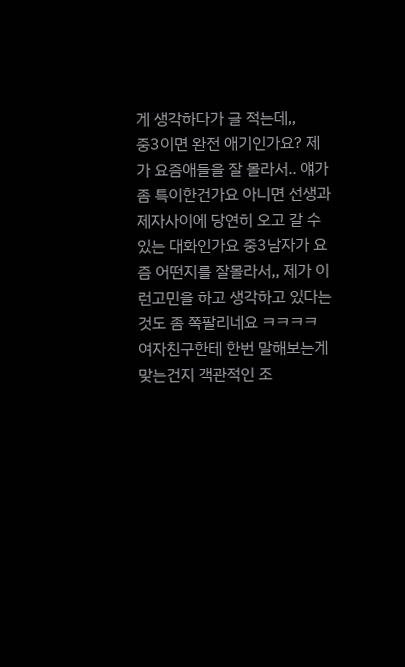게 생각하다가 글 적는데,,
중3이면 완전 애기인가요? 제가 요즘애들을 잘 몰라서.. 얘가 좀 특이한건가요 아니면 선생과 제자사이에 당연히 오고 갈 수 있는 대화인가요 중3남자가 요즘 어떤지를 잘몰라서,, 제가 이런고민을 하고 생각하고 있다는것도 좀 쪽팔리네요 ㅋㅋㅋㅋ 여자친구한테 한번 말해보는게 맞는건지 객관적인 조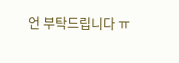언 부탁드립니다 ㅠ